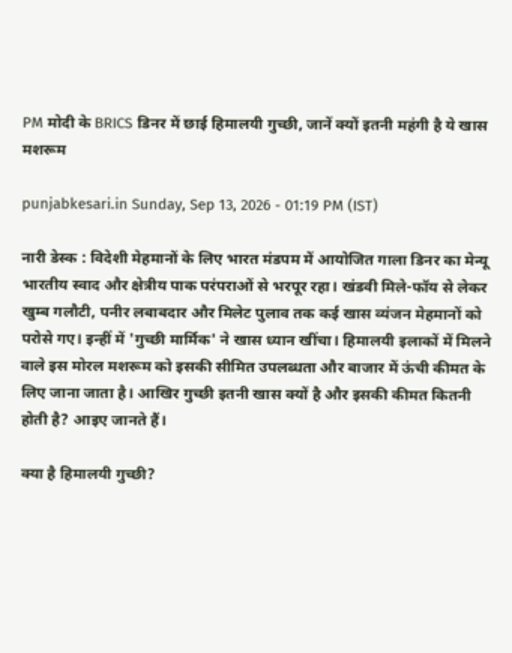PM मोदी के BRICS डिनर में छाई हिमालयी गुच्छी, जानें क्यों इतनी महंगी है ये खास मशरूम

punjabkesari.in Sunday, Sep 13, 2026 - 01:19 PM (IST)

नारी डेस्क : विदेशी मेहमानों के लिए भारत मंडपम में आयोजित गाला डिनर का मेन्यू भारतीय स्वाद और क्षेत्रीय पाक परंपराओं से भरपूर रहा। खंडवी मिले-फॉय से लेकर खुम्ब गलौटी, पनीर लबाबदार और मिलेट पुलाव तक कई खास व्यंजन मेहमानों को परोसे गए। इन्हीं में 'गुच्छी मार्मिक' ने खास ध्यान खींचा। हिमालयी इलाकों में मिलने वाले इस मोरल मशरूम को इसकी सीमित उपलब्धता और बाजार में ऊंची कीमत के लिए जाना जाता है। आखिर गुच्छी इतनी खास क्यों है और इसकी कीमत कितनी होती है? आइए जानते हैं।

क्या है हिमालयी गुच्छी?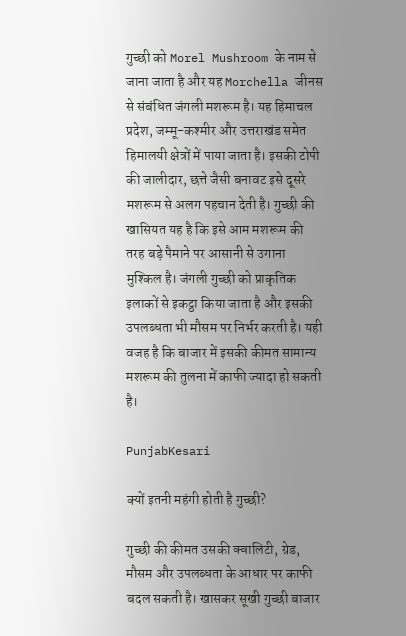गुच्छी को Morel Mushroom के नाम से जाना जाता है और यह Morchella जीनस से संबंधित जंगली मशरूम है। यह हिमाचल प्रदेश, जम्मू-कश्मीर और उत्तराखंड समेत हिमालयी क्षेत्रों में पाया जाता है। इसकी टोपी की जालीदार, छत्ते जैसी बनावट इसे दूसरे मशरूम से अलग पहचान देती है। गुच्छी की खासियत यह है कि इसे आम मशरूम की तरह बड़े पैमाने पर आसानी से उगाना मुश्किल है। जंगली गुच्छी को प्राकृतिक इलाकों से इकट्ठा किया जाता है और इसकी उपलब्धता भी मौसम पर निर्भर करती है। यही वजह है कि बाजार में इसकी कीमत सामान्य मशरूम की तुलना में काफी ज्यादा हो सकती है।

PunjabKesari

क्यों इतनी महंगी होती है गुच्छी?

गुच्छी की कीमत उसकी क्वालिटी, ग्रेड, मौसम और उपलब्धता के आधार पर काफी बदल सकती है। खासकर सूखी गुच्छी बाजार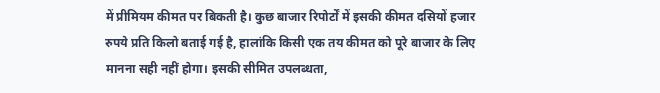में प्रीमियम कीमत पर बिकती है। कुछ बाजार रिपोर्टों में इसकी कीमत दसियों हजार रुपये प्रति किलो बताई गई है, हालांकि किसी एक तय कीमत को पूरे बाजार के लिए मानना सही नहीं होगा। इसकी सीमित उपलब्धता,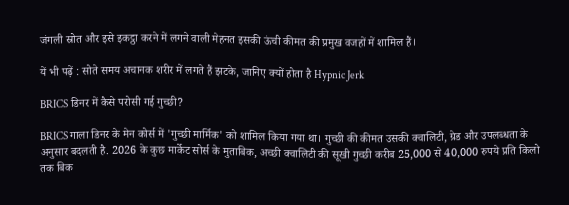जंगली स्रोत और इसे इकट्ठा करने में लगने वाली मेहनत इसकी ऊंची कीमत की प्रमुख वजहों में शामिल हैं।

यें भी पढ़ें : सोते समय अचानक शरीर में लगते हैं झटके, जानिए क्यों होता है Hypnic Jerk

BRICS डिनर में कैसे परोसी गई गुच्छी?

BRICS गाला डिनर के मेन कोर्स में 'गुच्छी मार्मिक' को शामिल किया गया था। गुच्छी की कीमत उसकी क्वालिटी, ग्रेड और उपलब्धता के अनुसार बदलती है. 2026 के कुछ मार्केट सोर्स के मुताबिक, अच्छी क्वालिटी की सूखी गुच्छी करीब 25,000 से 40,000 रुपये प्रति किलो तक बिक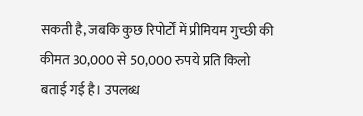सकती है, जबकि कुछ रिपोर्टों में प्रीमियम गुच्छी की कीमत 30,000 से 50,000 रुपये प्रति किलो बताई गई है। उपलब्ध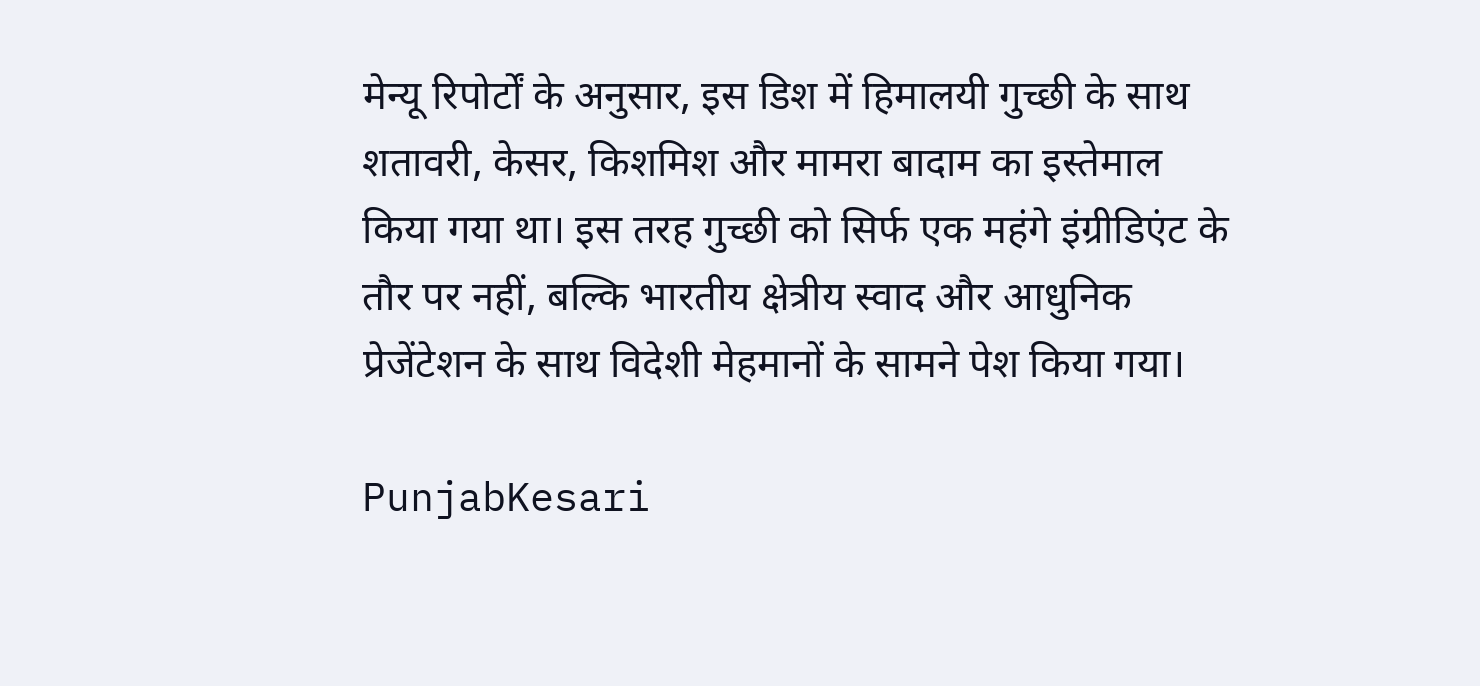मेन्यू रिपोर्टों के अनुसार, इस डिश में हिमालयी गुच्छी के साथ शतावरी, केसर, किशमिश और मामरा बादाम का इस्तेमाल किया गया था। इस तरह गुच्छी को सिर्फ एक महंगे इंग्रीडिएंट के तौर पर नहीं, बल्कि भारतीय क्षेत्रीय स्वाद और आधुनिक प्रेजेंटेशन के साथ विदेशी मेहमानों के सामने पेश किया गया।

PunjabKesari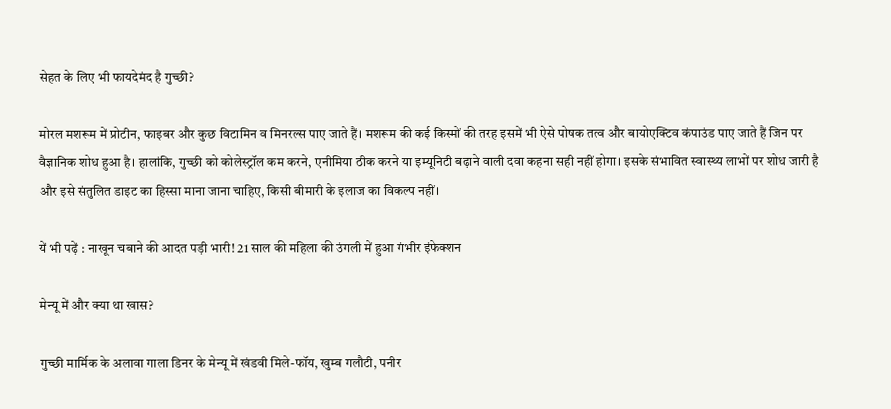सेहत के लिए भी फायदेमंद है गुच्छी?

मोरल मशरूम में प्रोटीन, फाइबर और कुछ विटामिन व मिनरल्स पाए जाते हैं। मशरूम की कई किस्मों की तरह इसमें भी ऐसे पोषक तत्व और बायोएक्टिव कंपाउंड पाए जाते हैं जिन पर वैज्ञानिक शोध हुआ है। हालांकि, गुच्छी को कोलेस्ट्रॉल कम करने, एनीमिया ठीक करने या इम्यूनिटी बढ़ाने वाली दवा कहना सही नहीं होगा। इसके संभावित स्वास्थ्य लाभों पर शोध जारी है और इसे संतुलित डाइट का हिस्सा माना जाना चाहिए, किसी बीमारी के इलाज का विकल्प नहीं।

यें भी पढ़ें : नाखून चबाने की आदत पड़ी भारी! 21 साल की महिला की उंगली में हुआ गंभीर इंफेक्शन

मेन्यू में और क्या था खास?

गुच्छी मार्मिक के अलावा गाला डिनर के मेन्यू में खंडवी मिले-फॉय, खुम्ब गलौटी, पनीर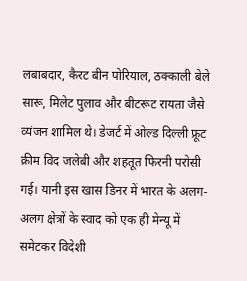लबाबदार, कैरट बीन पोरियाल, ठक्काली बेले सारू, मिलेट पुलाव और बीटरूट रायता जैसे व्यंजन शामिल थे। डेजर्ट में ओल्ड दिल्ली फ्रूट क्रीम विद जलेबी और शहतूत फिरनी परोसी गई। यानी इस खास डिनर में भारत के अलग-अलग क्षेत्रों के स्वाद को एक ही मेन्यू में समेटकर विदेशी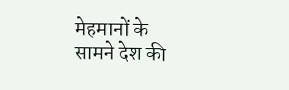मेहमानों के सामने देश की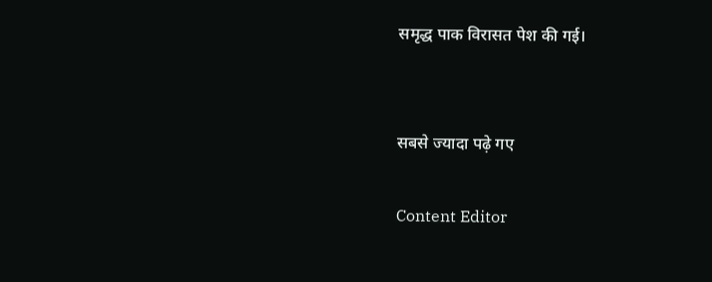समृद्ध पाक विरासत पेश की गई।


सबसे ज्यादा पढ़े गए

Content Editor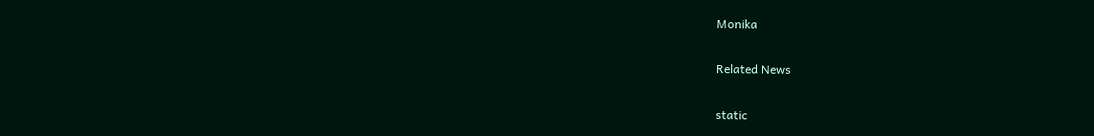Monika

Related News

static